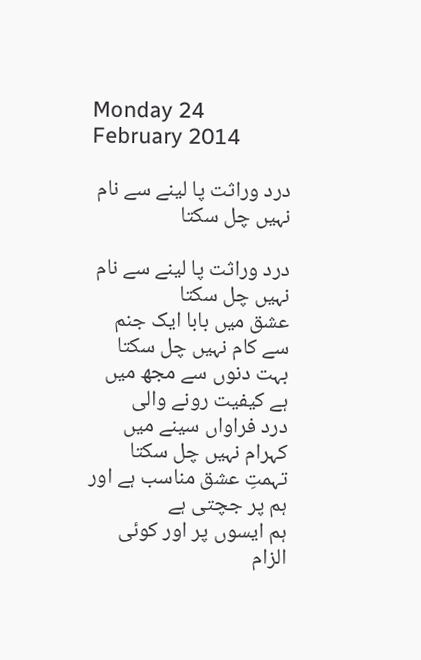Monday 24 February 2014

درد وراثت پا لینے سے نام نہیں چل سکتا

درد وراثت پا لینے سے نام نہیں چل سکتا
عشق میں بابا ایک جنم سے کام نہیں چل سکتا
بہت دنوں سے مجھ میں ہے کیفیت رونے والی
درد فراواں سینے میں کہرام نہیں چل سکتا
تہمتِ عشق مناسب ہے اور ہم پر جچتی ہے
ہم ایسوں پر اور کوئی الزام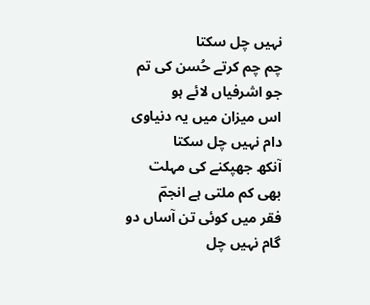نہیں چل سکتا
چم چم کرتے حُسن کی تم جو اشرفیاں لائے ہو
اس میزان میں یہ دنیاوی دام نہیں چل سکتا
آنکھ جھپکنے کی مہلت بھی کم ملتی ہے انجمؔ
فقر میں کوئی تن آساں دو گام نہیں چل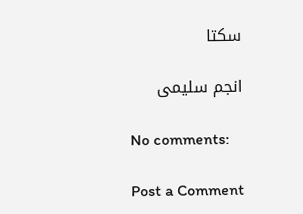سکتا

انجم سلیمی

No comments:

Post a Comment